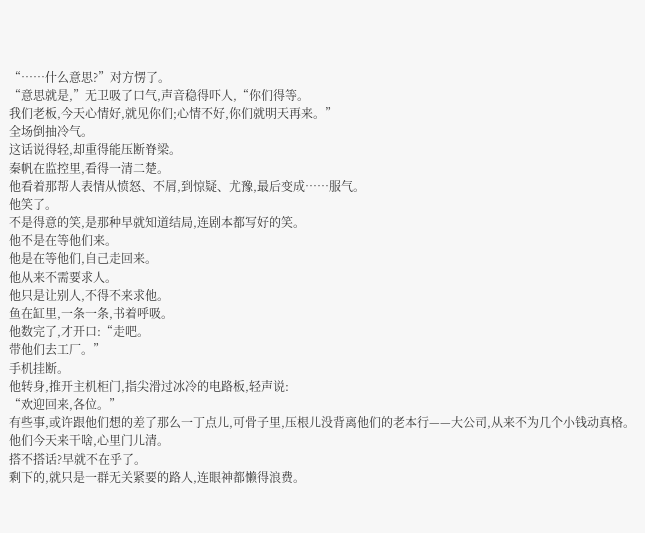“……什么意思?”对方愣了。
“意思就是,”无卫吸了口气,声音稳得吓人,“你们得等。
我们老板,今天心情好,就见你们;心情不好,你们就明天再来。”
全场倒抽冷气。
这话说得轻,却重得能压断脊梁。
秦帆在监控里,看得一清二楚。
他看着那帮人表情从愤怒、不屑,到惊疑、尤豫,最后变成……服气。
他笑了。
不是得意的笑,是那种早就知道结局,连剧本都写好的笑。
他不是在等他们来。
他是在等他们,自己走回来。
他从来不需要求人。
他只是让别人,不得不来求他。
鱼在缸里,一条一条,书着呼吸。
他数完了,才开口:“走吧。
带他们去工厂。”
手机挂断。
他转身,推开主机柜门,指尖滑过冰冷的电路板,轻声说:
“欢迎回来,各位。”
有些事,或许跟他们想的差了那么一丁点儿,可骨子里,压根儿没背离他们的老本行——大公司,从来不为几个小钱动真格。
他们今天来干啥,心里门儿清。
搭不搭话?早就不在乎了。
剩下的,就只是一群无关紧要的路人,连眼神都懒得浪费。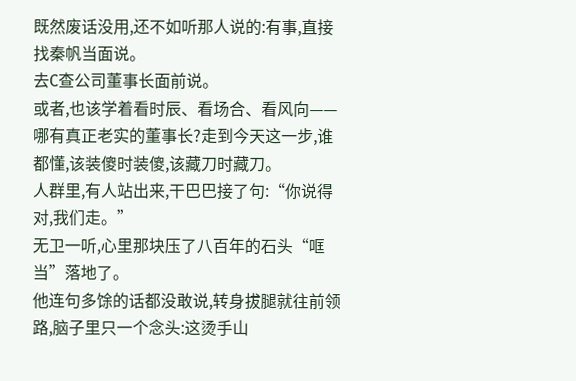既然废话没用,还不如听那人说的:有事,直接找秦帆当面说。
去C查公司董事长面前说。
或者,也该学着看时辰、看场合、看风向——哪有真正老实的董事长?走到今天这一步,谁都懂,该装傻时装傻,该藏刀时藏刀。
人群里,有人站出来,干巴巴接了句:“你说得对,我们走。”
无卫一听,心里那块压了八百年的石头“哐当”落地了。
他连句多馀的话都没敢说,转身拔腿就往前领路,脑子里只一个念头:这烫手山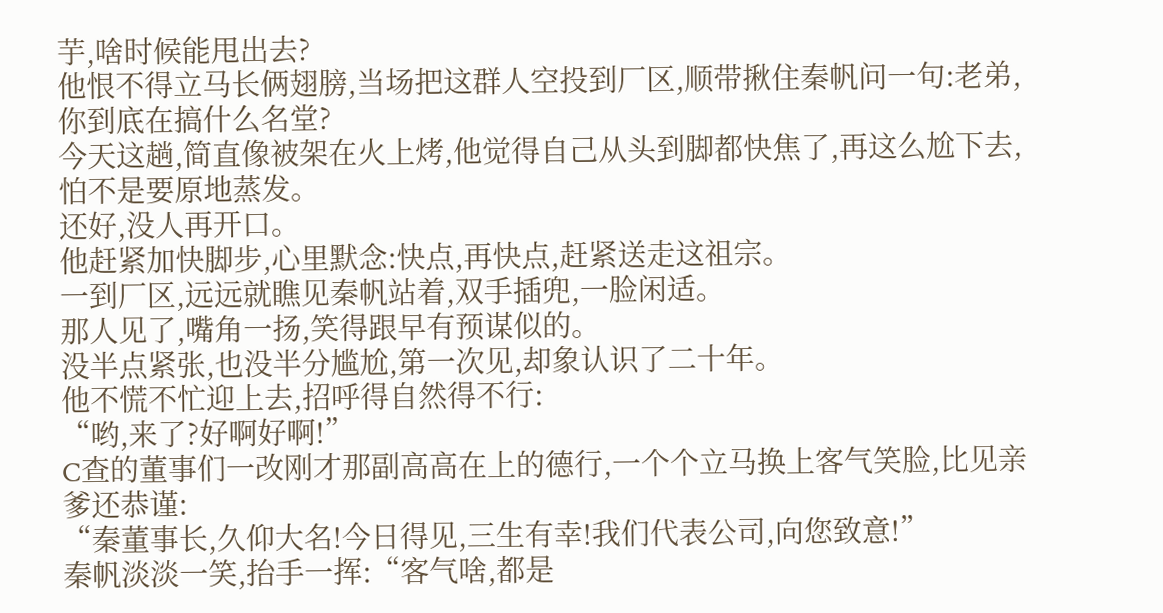芋,啥时候能甩出去?
他恨不得立马长俩翅膀,当场把这群人空投到厂区,顺带揪住秦帆问一句:老弟,你到底在搞什么名堂?
今天这趟,简直像被架在火上烤,他觉得自己从头到脚都快焦了,再这么尬下去,怕不是要原地蒸发。
还好,没人再开口。
他赶紧加快脚步,心里默念:快点,再快点,赶紧送走这祖宗。
一到厂区,远远就瞧见秦帆站着,双手插兜,一脸闲适。
那人见了,嘴角一扬,笑得跟早有预谋似的。
没半点紧张,也没半分尴尬,第一次见,却象认识了二十年。
他不慌不忙迎上去,招呼得自然得不行:
“哟,来了?好啊好啊!”
C查的董事们一改刚才那副高高在上的德行,一个个立马换上客气笑脸,比见亲爹还恭谨:
“秦董事长,久仰大名!今日得见,三生有幸!我们代表公司,向您致意!”
秦帆淡淡一笑,抬手一挥:“客气啥,都是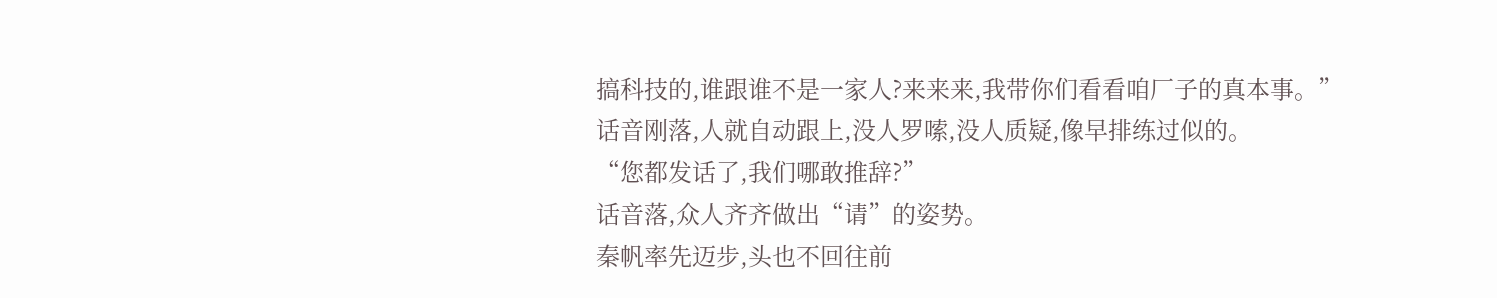搞科技的,谁跟谁不是一家人?来来来,我带你们看看咱厂子的真本事。”
话音刚落,人就自动跟上,没人罗嗦,没人质疑,像早排练过似的。
“您都发话了,我们哪敢推辞?”
话音落,众人齐齐做出“请”的姿势。
秦帆率先迈步,头也不回往前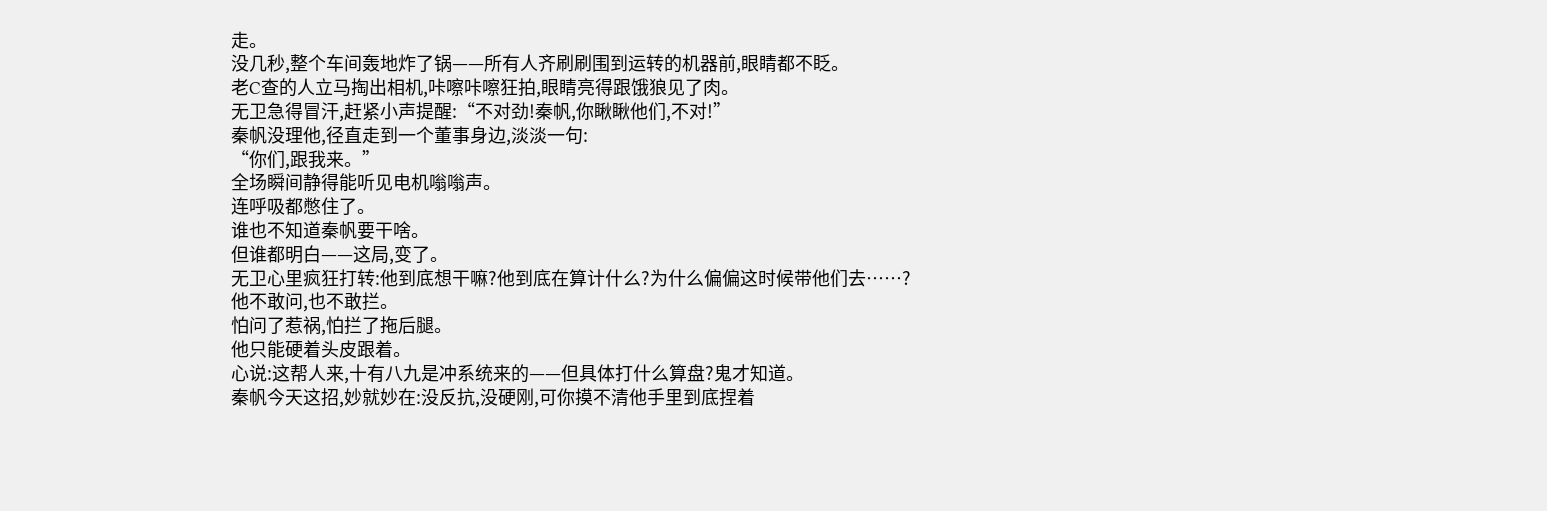走。
没几秒,整个车间轰地炸了锅——所有人齐刷刷围到运转的机器前,眼睛都不眨。
老C查的人立马掏出相机,咔嚓咔嚓狂拍,眼睛亮得跟饿狼见了肉。
无卫急得冒汗,赶紧小声提醒:“不对劲!秦帆,你瞅瞅他们,不对!”
秦帆没理他,径直走到一个董事身边,淡淡一句:
“你们,跟我来。”
全场瞬间静得能听见电机嗡嗡声。
连呼吸都憋住了。
谁也不知道秦帆要干啥。
但谁都明白——这局,变了。
无卫心里疯狂打转:他到底想干嘛?他到底在算计什么?为什么偏偏这时候带他们去……?
他不敢问,也不敢拦。
怕问了惹祸,怕拦了拖后腿。
他只能硬着头皮跟着。
心说:这帮人来,十有八九是冲系统来的——但具体打什么算盘?鬼才知道。
秦帆今天这招,妙就妙在:没反抗,没硬刚,可你摸不清他手里到底捏着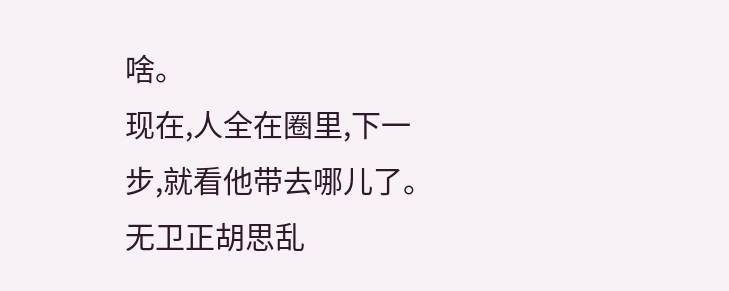啥。
现在,人全在圈里,下一步,就看他带去哪儿了。
无卫正胡思乱